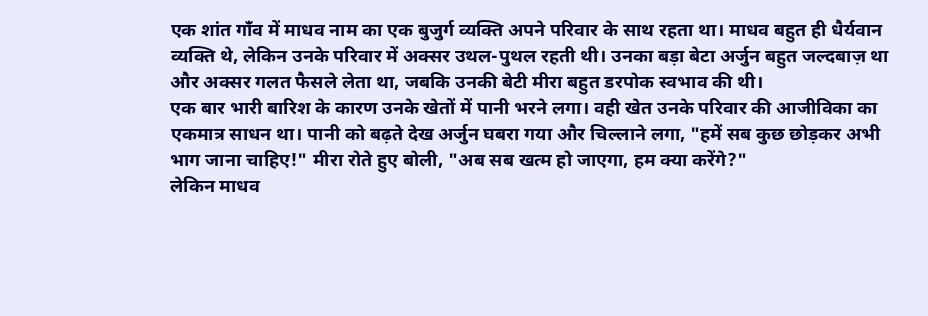एक शांत गाँव में माधव नाम का एक बुजुर्ग व्यक्ति अपने परिवार के साथ रहता था। माधव बहुत ही धैर्यवान व्यक्ति थे, लेकिन उनके परिवार में अक्सर उथल-पुथल रहती थी। उनका बड़ा बेटा अर्जुन बहुत जल्दबाज़ था और अक्सर गलत फैसले लेता था, जबकि उनकी बेटी मीरा बहुत डरपोक स्वभाव की थी।
एक बार भारी बारिश के कारण उनके खेतों में पानी भरने लगा। वही खेत उनके परिवार की आजीविका का एकमात्र साधन था। पानी को बढ़ते देख अर्जुन घबरा गया और चिल्लाने लगा, "हमें सब कुछ छोड़कर अभी भाग जाना चाहिए!" मीरा रोते हुए बोली, "अब सब खत्म हो जाएगा, हम क्या करेंगे?"
लेकिन माधव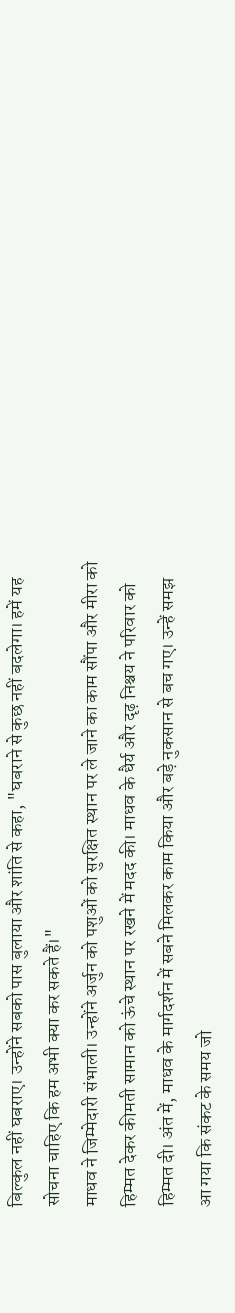बिल्कुल नहीं घबराए। उन्होंने सबको पास बुलाया और शांति से कहा, "घबराने से कुछ नहीं बदलेगा। हमें यह सोचना चाहिए कि हम अभी क्या कर सकते हैं।"
माधव ने जिम्मेदारी संभाली। उन्होंने अर्जुन को पशुओं को सुरक्षित स्थान पर ले जाने का काम सौंपा और मीरा को हिम्मत देकर कीमती सामान को ऊंचे स्थान पर रखने में मदद की। माधव के धैर्य और दृढ़ निश्चय ने परिवार को हिम्मत दी। अंत में, माधव के मार्गदर्शन में सबने मिलकर काम किया और बड़े नुकसान से बच गए। उन्हें समझ आ गया कि संकट के समय जो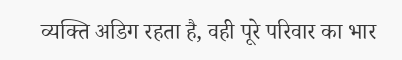व्यक्ति अडिग रहता है, वही पूरे परिवार का भार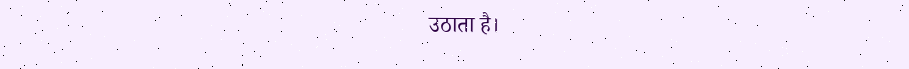उठाता है।